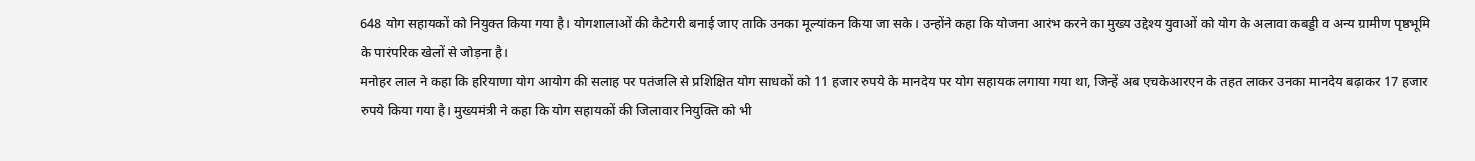648 योग सहायकों को नियुक्त किया गया है। योगशालाओं की कैटेगरी बनाई जाए ताकि उनका मूल्यांकन किया जा सके। उन्होंने कहा कि योजना आरंभ करने का मुख्य उद्देश्य युवाओं को योग के अलावा कबड्डी व अन्य ग्रामीण पृष्ठभूमि के पारंपरिक खेलों से जोड़ना है।
मनोहर लाल ने कहा कि हरियाणा योग आयोग की सलाह पर पतंजलि से प्रशिक्षित योग साधकों को 11 हजार रुपये के मानदेय पर योग सहायक लगाया गया था, जिन्हें अब एचकेआरएन के तहत लाकर उनका मानदेय बढ़ाकर 17 हजार रुपये किया गया है। मुख्यमंत्री ने कहा कि योग सहायकों की जिलावार नियुक्ति को भी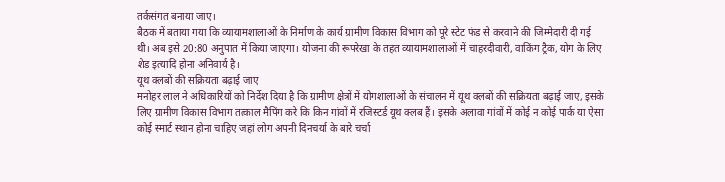तर्कसंगत बनाया जाए।
बैठक में बताया गया कि व्यायामशालाओं के निर्माण के कार्य ग्रामीण विकास विभाग को पूरे स्टेट फंड से करवाने की जिम्मेदारी दी गई थी। अब इसे 20:80 अनुपात में किया जाएगा। योजना की रूपरेखा के तहत व्यायामशालाओं में चाहरदीवारी, वाकिंग ट्रैक, योग के लिए शेड इत्यादि होना अनिवार्य है।
यूथ क्लबों की सक्रियता बढ़ाई जाए
मनोहर लाल ने अधिकारियों को निर्देश दिया है कि ग्रामीण क्षेत्रों में योगशालाओं के संचालन में यूथ क्लबों की सक्रियता बढ़ाई जाए, इसके लिए ग्रामीण विकास विभाग तत्काल मैपिंग करे कि किन गांवों में रजिस्टर्ड यूथ क्लब हैं। इसके अलावा गांवों में कोई न कोई पार्क या ऐसा कोई स्मार्ट स्थान होना चाहिए जहां लोग अपनी दिनचर्या के बारे चर्चा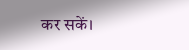कर सकें।